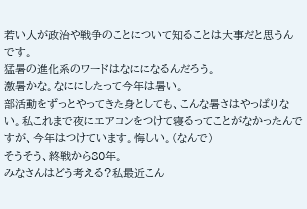若い人が政治や戦争のことについて知ることは大事だと思うんです。
猛暑の進化系のワードはなにになるんだろう。
激暑かな。なににしたって今年は暑い。
部活動をずっとやってきた身としても、こんな暑さはやっぱりない。私これまで夜にエアコンをつけて寝るってことがなかったんですが、今年はつけています。悔しい。(なんで)
そうそう、終戦から80年。
みなさんはどう考える?私最近こん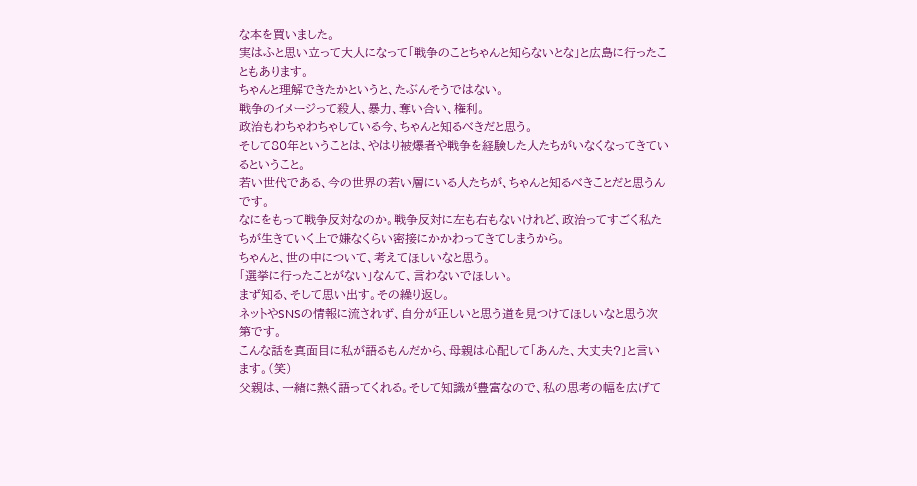な本を買いました。
実はふと思い立って大人になって「戦争のことちゃんと知らないとな」と広島に行ったこともあります。
ちゃんと理解できたかというと、たぶんそうではない。
戦争のイメージって殺人、暴力、奪い合い、権利。
政治もわちゃわちゃしている今、ちゃんと知るべきだと思う。
そして80年ということは、やはり被爆者や戦争を経験した人たちがいなくなってきているということ。
若い世代である、今の世界の若い層にいる人たちが、ちゃんと知るべきことだと思うんです。
なにをもって戦争反対なのか。戦争反対に左も右もないけれど、政治ってすごく私たちが生きていく上で嫌なくらい密接にかかわってきてしまうから。
ちゃんと、世の中について、考えてほしいなと思う。
「選挙に行ったことがない」なんて、言わないでほしい。
まず知る、そして思い出す。その繰り返し。
ネットやSNSの情報に流されず、自分が正しいと思う道を見つけてほしいなと思う次第です。
こんな話を真面目に私が語るもんだから、母親は心配して「あんた、大丈夫?」と言います。(笑)
父親は、一緒に熱く語ってくれる。そして知識が豊富なので、私の思考の幅を広げて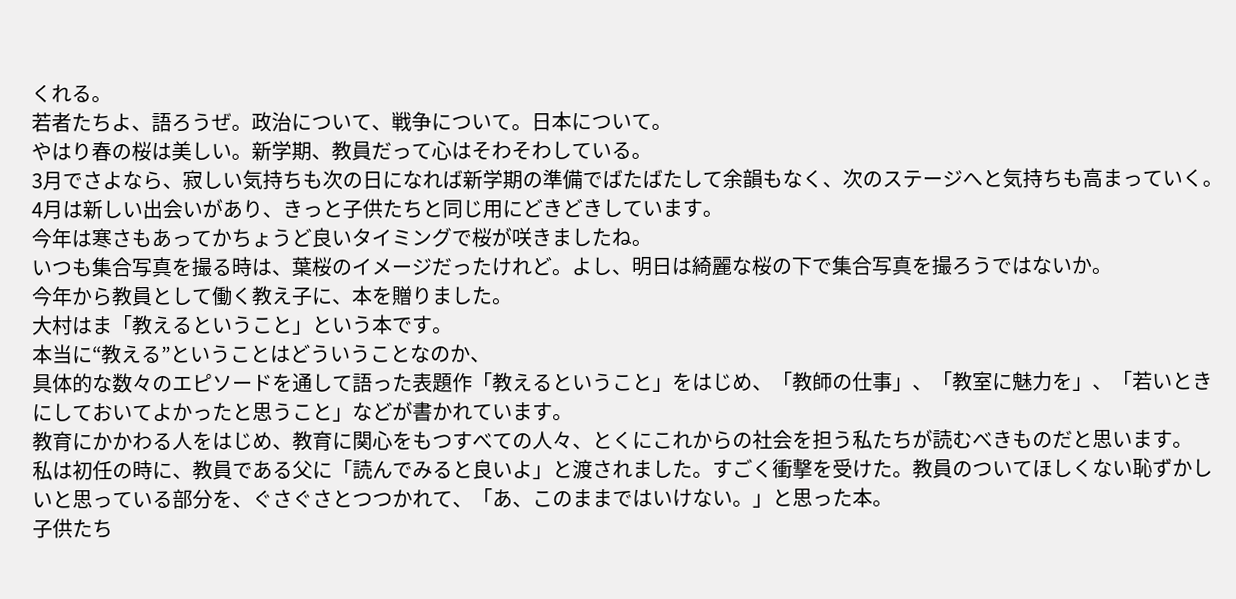くれる。
若者たちよ、語ろうぜ。政治について、戦争について。日本について。
やはり春の桜は美しい。新学期、教員だって心はそわそわしている。
3月でさよなら、寂しい気持ちも次の日になれば新学期の準備でばたばたして余韻もなく、次のステージへと気持ちも高まっていく。
4月は新しい出会いがあり、きっと子供たちと同じ用にどきどきしています。
今年は寒さもあってかちょうど良いタイミングで桜が咲きましたね。
いつも集合写真を撮る時は、葉桜のイメージだったけれど。よし、明日は綺麗な桜の下で集合写真を撮ろうではないか。
今年から教員として働く教え子に、本を贈りました。
大村はま「教えるということ」という本です。
本当に“教える”ということはどういうことなのか、
具体的な数々のエピソードを通して語った表題作「教えるということ」をはじめ、「教師の仕事」、「教室に魅力を」、「若いときにしておいてよかったと思うこと」などが書かれています。
教育にかかわる人をはじめ、教育に関心をもつすべての人々、とくにこれからの社会を担う私たちが読むべきものだと思います。
私は初任の時に、教員である父に「読んでみると良いよ」と渡されました。すごく衝撃を受けた。教員のついてほしくない恥ずかしいと思っている部分を、ぐさぐさとつつかれて、「あ、このままではいけない。」と思った本。
子供たち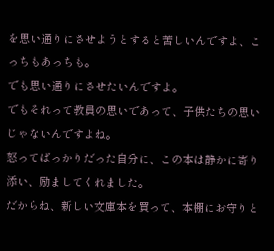を思い通りにさせようとすると苦しいんですよ、こっちもあっちも。
でも思い通りにさせたいんですよ。
でもそれって教員の思いであって、子供たちの思いじゃないんですよね。
怒ってばっかりだった自分に、この本は静かに寄り添い、励ましてくれました。
だからね、新しい文庫本を買って、本棚にお守りと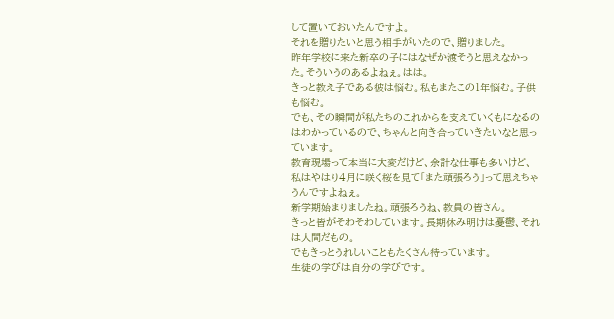して置いておいたんですよ。
それを贈りたいと思う相手がいたので、贈りました。
昨年学校に来た新卒の子にはなぜか渡そうと思えなかった。そういうのあるよねぇ。はは。
きっと教え子である彼は悩む。私もまたこの1年悩む。子供も悩む。
でも、その瞬間が私たちのこれからを支えていくもになるのはわかっているので、ちゃんと向き合っていきたいなと思っています。
教育現場って本当に大変だけど、余計な仕事も多いけど、私はやはり4月に咲く桜を見て「また頑張ろう」って思えちゃうんですよねぇ。
新学期始まりましたね。頑張ろうね、教員の皆さん。
きっと皆がそわそわしています。長期休み明けは憂鬱、それは人間だもの。
でもきっとうれしいこともたくさん待っています。
生徒の学びは自分の学びです。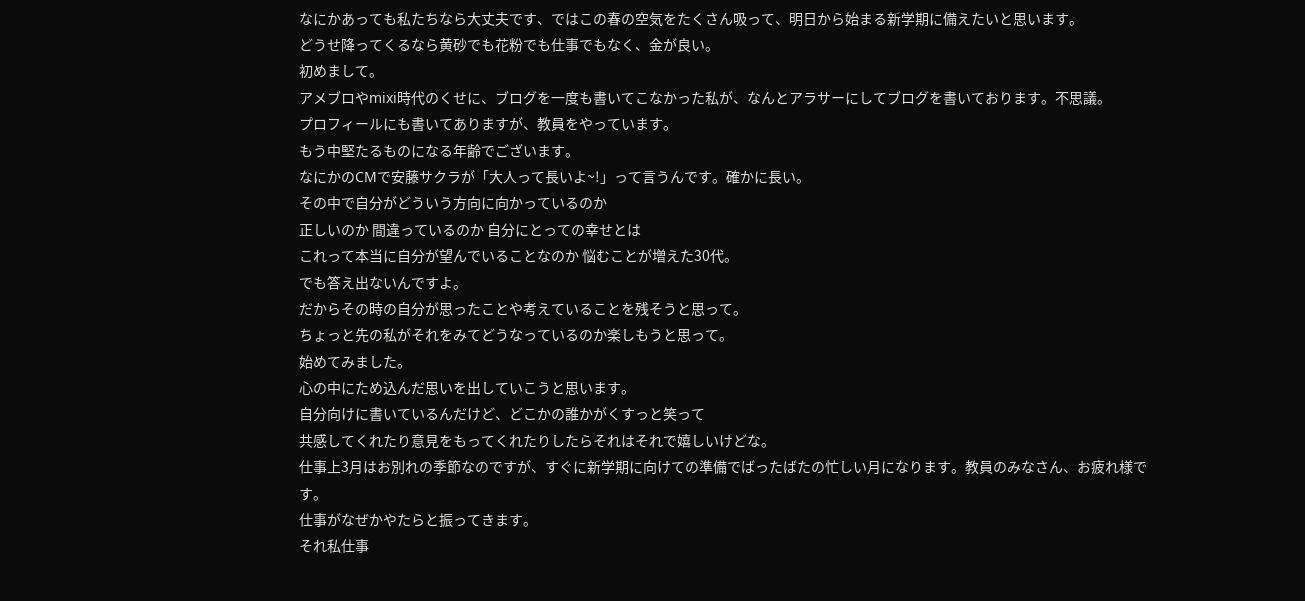なにかあっても私たちなら大丈夫です、ではこの春の空気をたくさん吸って、明日から始まる新学期に備えたいと思います。
どうせ降ってくるなら黄砂でも花粉でも仕事でもなく、金が良い。
初めまして。
アメブロやmixi時代のくせに、ブログを一度も書いてこなかった私が、なんとアラサーにしてブログを書いております。不思議。
プロフィールにも書いてありますが、教員をやっています。
もう中堅たるものになる年齢でございます。
なにかのCMで安藤サクラが「大人って長いよ~!」って言うんです。確かに長い。
その中で自分がどういう方向に向かっているのか
正しいのか 間違っているのか 自分にとっての幸せとは
これって本当に自分が望んでいることなのか 悩むことが増えた30代。
でも答え出ないんですよ。
だからその時の自分が思ったことや考えていることを残そうと思って。
ちょっと先の私がそれをみてどうなっているのか楽しもうと思って。
始めてみました。
心の中にため込んだ思いを出していこうと思います。
自分向けに書いているんだけど、どこかの誰かがくすっと笑って
共感してくれたり意見をもってくれたりしたらそれはそれで嬉しいけどな。
仕事上3月はお別れの季節なのですが、すぐに新学期に向けての準備でばったばたの忙しい月になります。教員のみなさん、お疲れ様です。
仕事がなぜかやたらと振ってきます。
それ私仕事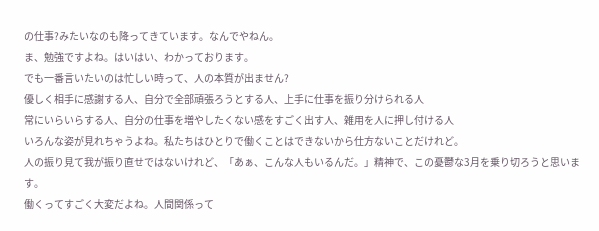の仕事?みたいなのも降ってきています。なんでやねん。
ま、勉強ですよね。はいはい、わかっております。
でも一番言いたいのは忙しい時って、人の本質が出ません?
優しく相手に感謝する人、自分で全部頑張ろうとする人、上手に仕事を振り分けられる人
常にいらいらする人、自分の仕事を増やしたくない感をすごく出す人、雑用を人に押し付ける人
いろんな姿が見れちゃうよね。私たちはひとりで働くことはできないから仕方ないことだけれど。
人の振り見て我が振り直せではないけれど、「あぁ、こんな人もいるんだ。」精神で、この憂鬱な3月を乗り切ろうと思います。
働くってすごく大変だよね。人間関係って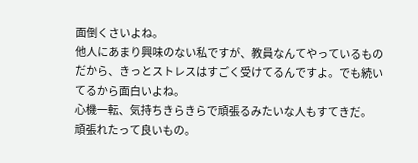面倒くさいよね。
他人にあまり興味のない私ですが、教員なんてやっているものだから、きっとストレスはすごく受けてるんですよ。でも続いてるから面白いよね。
心機一転、気持ちきらきらで頑張るみたいな人もすてきだ。
頑張れたって良いもの。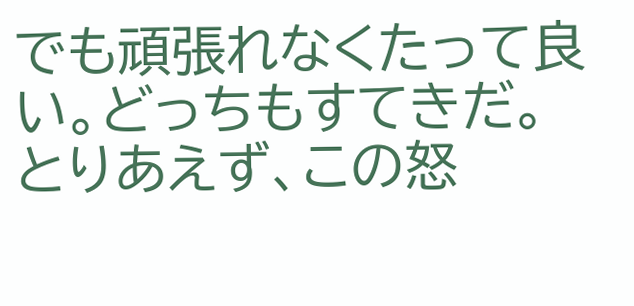でも頑張れなくたって良い。どっちもすてきだ。
とりあえず、この怒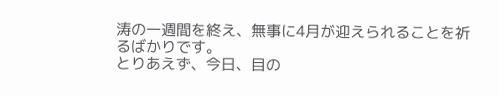涛の一週間を終え、無事に4月が迎えられることを祈るばかりです。
とりあえず、今日、目の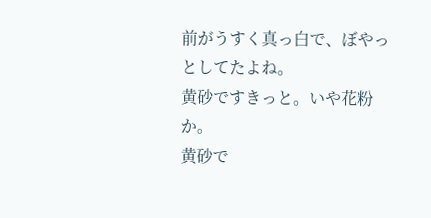前がうすく真っ白で、ぼやっとしてたよね。
黄砂ですきっと。いや花粉か。
黄砂で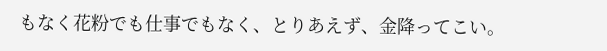もなく花粉でも仕事でもなく、とりあえず、金降ってこい。